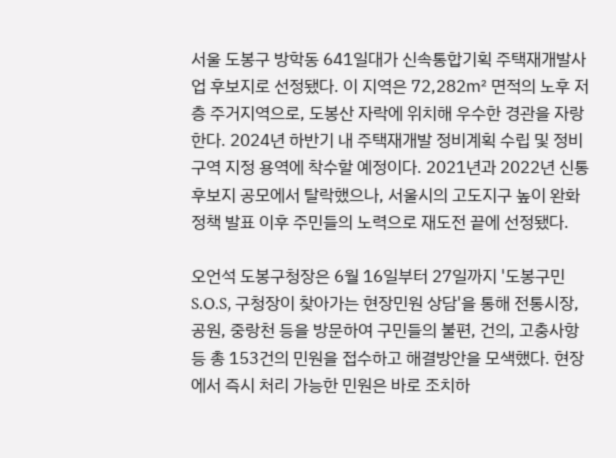서울 도봉구 방학동 641일대가 신속통합기획 주택재개발사업 후보지로 선정됐다. 이 지역은 72,282㎡ 면적의 노후 저층 주거지역으로, 도봉산 자락에 위치해 우수한 경관을 자랑한다. 2024년 하반기 내 주택재개발 정비계획 수립 및 정비구역 지정 용역에 착수할 예정이다. 2021년과 2022년 신통 후보지 공모에서 탈락했으나, 서울시의 고도지구 높이 완화 정책 발표 이후 주민들의 노력으로 재도전 끝에 선정됐다.

오언석 도봉구청장은 6월 16일부터 27일까지 '도봉구민 S.O.S, 구청장이 찾아가는 현장민원 상담'을 통해 전통시장, 공원, 중랑천 등을 방문하여 구민들의 불편, 건의, 고충사항 등 총 153건의 민원을 접수하고 해결방안을 모색했다. 현장에서 즉시 처리 가능한 민원은 바로 조치하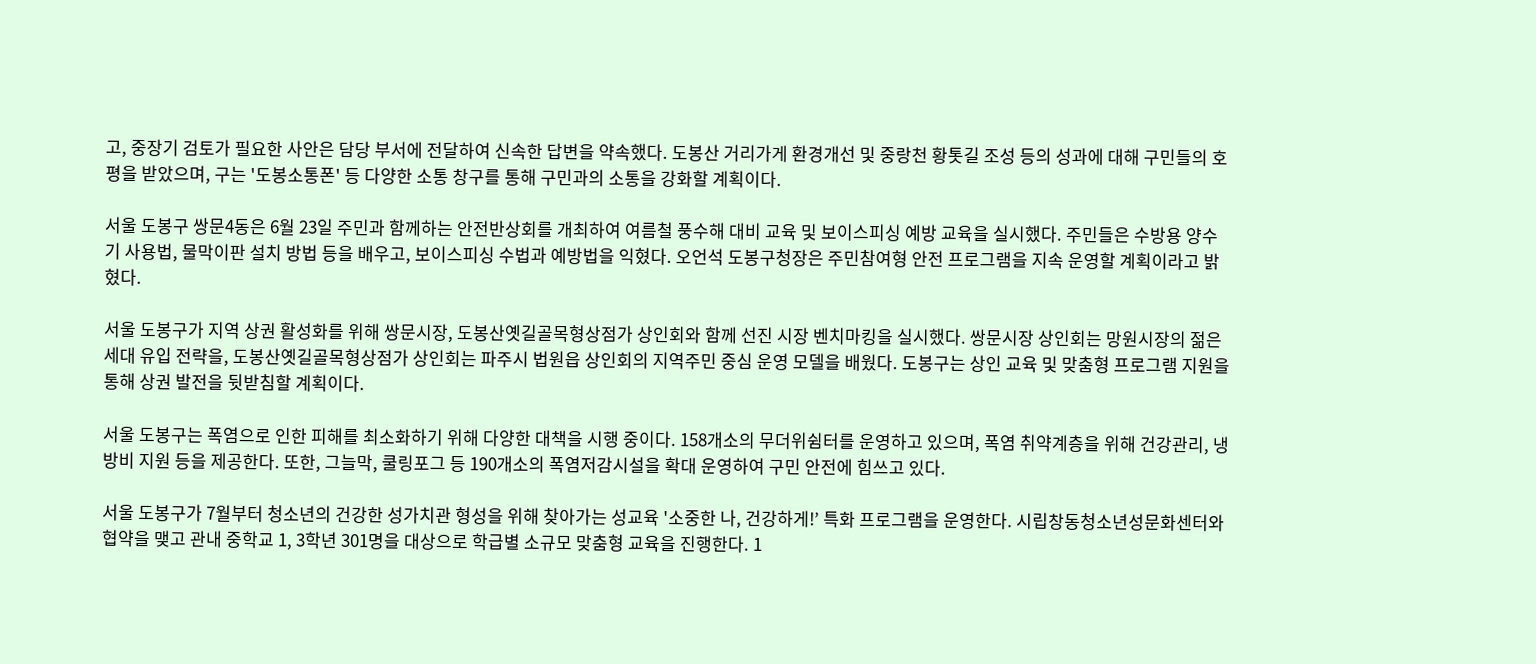고, 중장기 검토가 필요한 사안은 담당 부서에 전달하여 신속한 답변을 약속했다. 도봉산 거리가게 환경개선 및 중랑천 황톳길 조성 등의 성과에 대해 구민들의 호평을 받았으며, 구는 '도봉소통폰' 등 다양한 소통 창구를 통해 구민과의 소통을 강화할 계획이다.

서울 도봉구 쌍문4동은 6월 23일 주민과 함께하는 안전반상회를 개최하여 여름철 풍수해 대비 교육 및 보이스피싱 예방 교육을 실시했다. 주민들은 수방용 양수기 사용법, 물막이판 설치 방법 등을 배우고, 보이스피싱 수법과 예방법을 익혔다. 오언석 도봉구청장은 주민참여형 안전 프로그램을 지속 운영할 계획이라고 밝혔다.

서울 도봉구가 지역 상권 활성화를 위해 쌍문시장, 도봉산옛길골목형상점가 상인회와 함께 선진 시장 벤치마킹을 실시했다. 쌍문시장 상인회는 망원시장의 젊은 세대 유입 전략을, 도봉산옛길골목형상점가 상인회는 파주시 법원읍 상인회의 지역주민 중심 운영 모델을 배웠다. 도봉구는 상인 교육 및 맞춤형 프로그램 지원을 통해 상권 발전을 뒷받침할 계획이다.

서울 도봉구는 폭염으로 인한 피해를 최소화하기 위해 다양한 대책을 시행 중이다. 158개소의 무더위쉼터를 운영하고 있으며, 폭염 취약계층을 위해 건강관리, 냉방비 지원 등을 제공한다. 또한, 그늘막, 쿨링포그 등 190개소의 폭염저감시설을 확대 운영하여 구민 안전에 힘쓰고 있다.

서울 도봉구가 7월부터 청소년의 건강한 성가치관 형성을 위해 찾아가는 성교육 '소중한 나, 건강하게!’ 특화 프로그램을 운영한다. 시립창동청소년성문화센터와 협약을 맺고 관내 중학교 1, 3학년 301명을 대상으로 학급별 소규모 맞춤형 교육을 진행한다. 1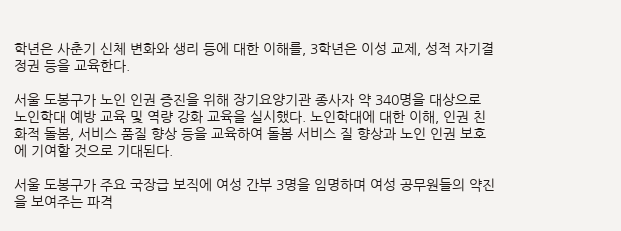학년은 사춘기 신체 변화와 생리 등에 대한 이해를, 3학년은 이성 교제, 성적 자기결정권 등을 교육한다.

서울 도봉구가 노인 인권 증진을 위해 장기요양기관 종사자 약 340명을 대상으로 노인학대 예방 교육 및 역량 강화 교육을 실시했다. 노인학대에 대한 이해, 인권 친화적 돌봄, 서비스 품질 향상 등을 교육하여 돌봄 서비스 질 향상과 노인 인권 보호에 기여할 것으로 기대된다.

서울 도봉구가 주요 국장급 보직에 여성 간부 3명을 임명하며 여성 공무원들의 약진을 보여주는 파격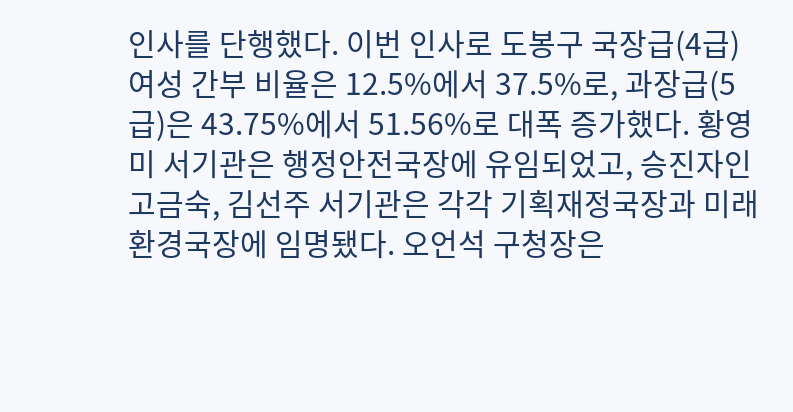인사를 단행했다. 이번 인사로 도봉구 국장급(4급) 여성 간부 비율은 12.5%에서 37.5%로, 과장급(5급)은 43.75%에서 51.56%로 대폭 증가했다. 황영미 서기관은 행정안전국장에 유임되었고, 승진자인 고금숙, 김선주 서기관은 각각 기획재정국장과 미래환경국장에 임명됐다. 오언석 구청장은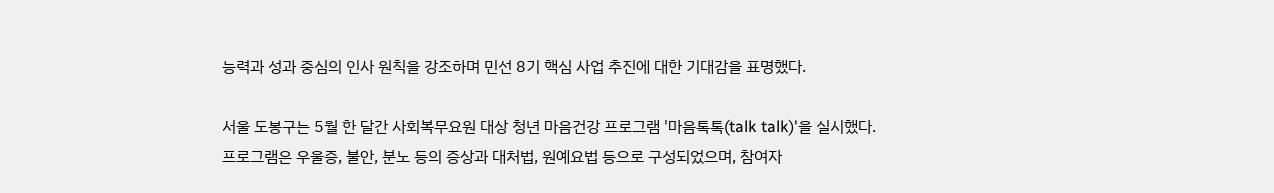능력과 성과 중심의 인사 원칙을 강조하며 민선 8기 핵심 사업 추진에 대한 기대감을 표명했다.

서울 도봉구는 5월 한 달간 사회복무요원 대상 청년 마음건강 프로그램 '마음톡톡(talk talk)'을 실시했다. 프로그램은 우울증, 불안, 분노 등의 증상과 대처법, 원예요법 등으로 구성되었으며, 참여자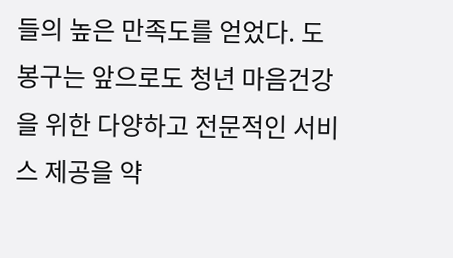들의 높은 만족도를 얻었다. 도봉구는 앞으로도 청년 마음건강을 위한 다양하고 전문적인 서비스 제공을 약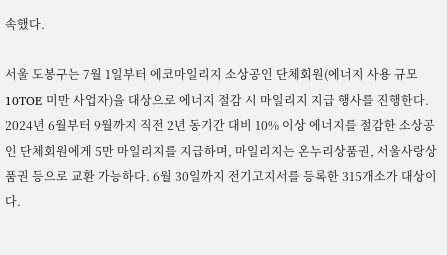속했다.

서울 도봉구는 7월 1일부터 에코마일리지 소상공인 단체회원(에너지 사용 규모 10TOE 미만 사업자)을 대상으로 에너지 절감 시 마일리지 지급 행사를 진행한다. 2024년 6월부터 9월까지 직전 2년 동기간 대비 10% 이상 에너지를 절감한 소상공인 단체회원에게 5만 마일리지를 지급하며, 마일리지는 온누리상품권, 서울사랑상품권 등으로 교환 가능하다. 6월 30일까지 전기고지서를 등록한 315개소가 대상이다.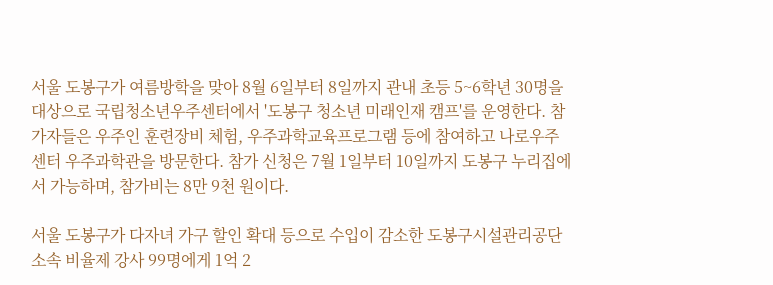서울 도봉구가 여름방학을 맞아 8월 6일부터 8일까지 관내 초등 5~6학년 30명을 대상으로 국립청소년우주센터에서 '도봉구 청소년 미래인재 캠프'를 운영한다. 참가자들은 우주인 훈련장비 체험, 우주과학교육프로그램 등에 참여하고 나로우주센터 우주과학관을 방문한다. 참가 신청은 7월 1일부터 10일까지 도봉구 누리집에서 가능하며, 참가비는 8만 9천 원이다.

서울 도봉구가 다자녀 가구 할인 확대 등으로 수입이 감소한 도봉구시설관리공단 소속 비율제 강사 99명에게 1억 2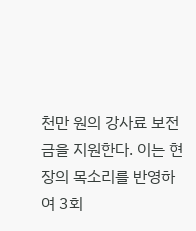천만 원의 강사료 보전금을 지원한다. 이는 현장의 목소리를 반영하여 3회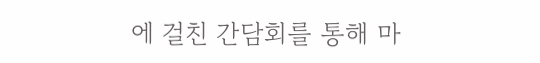에 걸친 간담회를 통해 마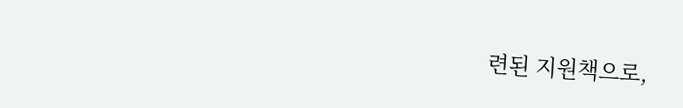련된 지원책으로,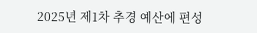2025년 제1차 추경 예산에 편성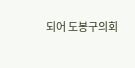되어 도봉구의회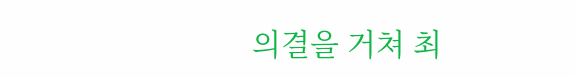의결을 거쳐 최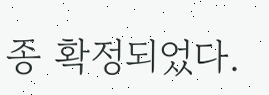종 확정되었다.